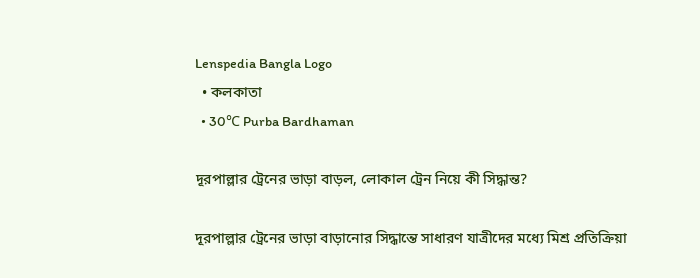Lenspedia Bangla Logo
  • কলকাতা
  • 30℃ Purba Bardhaman

দূরপাল্লার ট্রেনের ভাড়া বাড়ল, লোকাল ট্রেন নিয়ে কী সিদ্ধান্ত?

দূরপাল্লার ট্রেনের ভাড়া বাড়ানোর সিদ্ধান্তে সাধারণ যাত্রীদের মধ্যে মিশ্র প্রতিক্রিয়া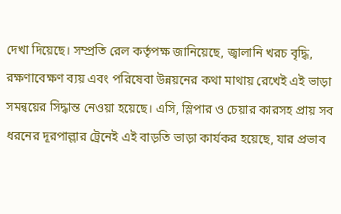দেখা দিয়েছে। সম্প্রতি রেল কর্তৃপক্ষ জানিয়েছে, জ্বালানি খরচ বৃদ্ধি, রক্ষণাবেক্ষণ ব্যয় এবং পরিষেবা উন্নয়নের কথা মাথায় রেখেই এই ভাড়া সমন্বয়ের সিদ্ধান্ত নেওয়া হয়েছে। এসি, স্লিপার ও চেয়ার কারসহ প্রায় সব ধরনের দূরপাল্লার ট্রেনেই এই বাড়তি ভাড়া কার্যকর হয়েছে, যার প্রভাব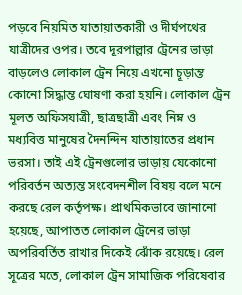পড়বে নিয়মিত যাতায়াতকারী ও দীর্ঘপথের যাত্রীদের ওপর। তবে দূরপাল্লার ট্রেনের ভাড়া বাড়লেও লোকাল ট্রেন নিয়ে এখনো চূড়ান্ত কোনো সিদ্ধান্ত ঘোষণা করা হয়নি। লোকাল ট্রেন মূলত অফিসযাত্রী, ছাত্রছাত্রী এবং নিম্ন ও মধ্যবিত্ত মানুষের দৈনন্দিন যাতায়াতের প্রধান ভরসা। তাই এই ট্রেনগুলোর ভাড়ায় যেকোনো পরিবর্তন অত্যন্ত সংবেদনশীল বিষয় বলে মনে করছে রেল কর্তৃপক্ষ। প্রাথমিকভাবে জানানো হয়েছে, আপাতত লোকাল ট্রেনের ভাড়া অপরিবর্তিত রাখার দিকেই ঝোঁক রয়েছে। রেল সূত্রের মতে, লোকাল ট্রেন সামাজিক পরিষেবার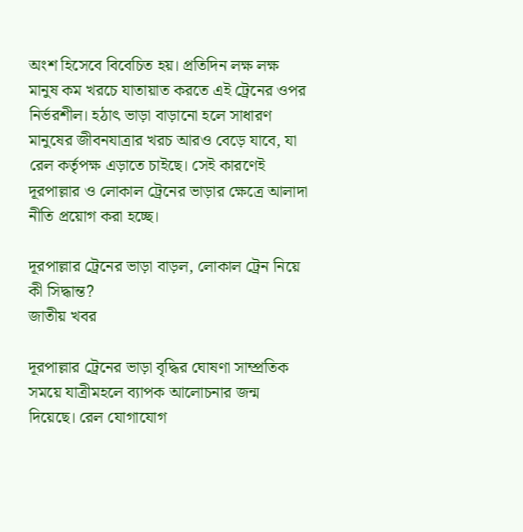অংশ হিসেবে বিবেচিত হয়। প্রতিদিন লক্ষ লক্ষ মানুষ কম খরচে যাতায়াত করতে এই ট্রেনের ওপর নির্ভরশীল। হঠাৎ ভাড়া বাড়ানো হলে সাধারণ মানুষের জীবনযাত্রার খরচ আরও বেড়ে যাবে, যা রেল কর্তৃপক্ষ এড়াতে চাইছে। সেই কারণেই দূরপাল্লার ও লোকাল ট্রেনের ভাড়ার ক্ষেত্রে আলাদা নীতি প্রয়োগ করা হচ্ছে।

দূরপাল্লার ট্রেনের ভাড়া বাড়ল, লোকাল ট্রেন নিয়ে কী সিদ্ধান্ত?
জাতীয় খবর

দূরপাল্লার ট্রেনের ভাড়া বৃদ্ধির ঘোষণা সাম্প্রতিক সময়ে যাত্রীমহলে ব্যাপক আলোচনার জন্ম দিয়েছে। রেল যোগাযোগ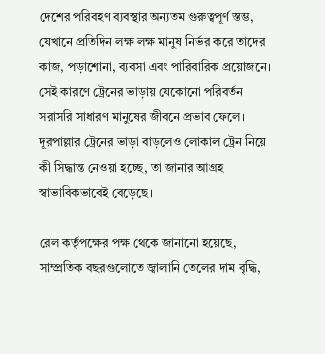দেশের পরিবহণ ব্যবস্থার অন্যতম গুরুত্বপূর্ণ স্তম্ভ, যেখানে প্রতিদিন লক্ষ লক্ষ মানুষ নির্ভর করে তাদের কাজ, পড়াশোনা, ব্যবসা এবং পারিবারিক প্রয়োজনে। সেই কারণে ট্রেনের ভাড়ায় যেকোনো পরিবর্তন সরাসরি সাধারণ মানুষের জীবনে প্রভাব ফেলে। দূরপাল্লার ট্রেনের ভাড়া বাড়লেও লোকাল ট্রেন নিয়ে কী সিদ্ধান্ত নেওয়া হচ্ছে, তা জানার আগ্রহ স্বাভাবিকভাবেই বেড়েছে।

রেল কর্তৃপক্ষের পক্ষ থেকে জানানো হয়েছে, সাম্প্রতিক বছরগুলোতে জ্বালানি তেলের দাম বৃদ্ধি,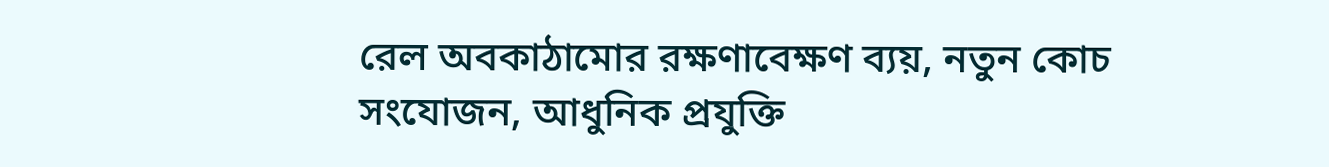রেল অবকাঠামোর রক্ষণাবেক্ষণ ব্যয়, নতুন কোচ সংযোজন, আধুনিক প্রযুক্তি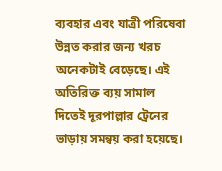ব্যবহার এবং যাত্রী পরিষেবা উন্নত করার জন্য খরচ অনেকটাই বেড়েছে। এই অতিরিক্ত ব্যয় সামাল দিতেই দূরপাল্লার ট্রেনের ভাড়ায় সমন্বয় করা হয়েছে।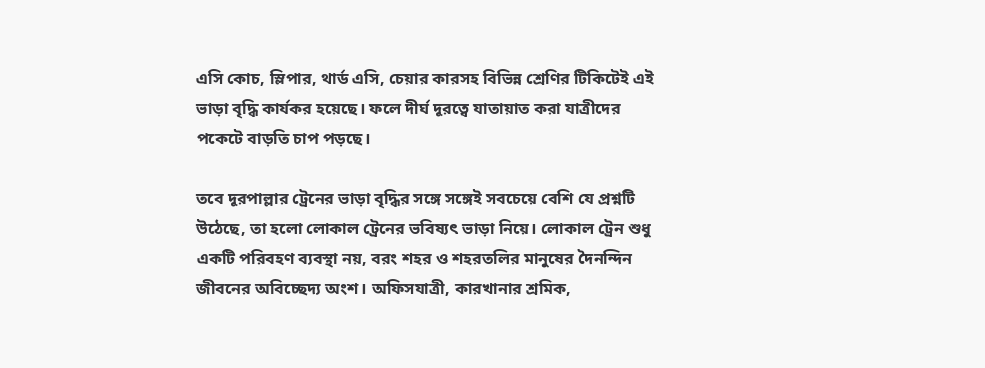এসি কোচ, স্লিপার, থার্ড এসি, চেয়ার কারসহ বিভিন্ন শ্রেণির টিকিটেই এই ভাড়া বৃদ্ধি কার্যকর হয়েছে। ফলে দীর্ঘ দূরত্বে যাতায়াত করা যাত্রীদের পকেটে বাড়তি চাপ পড়ছে।

তবে দূরপাল্লার ট্রেনের ভাড়া বৃদ্ধির সঙ্গে সঙ্গেই সবচেয়ে বেশি যে প্রশ্নটি উঠেছে, তা হলো লোকাল ট্রেনের ভবিষ্যৎ ভাড়া নিয়ে। লোকাল ট্রেন শুধু একটি পরিবহণ ব্যবস্থা নয়, বরং শহর ও শহরতলির মানুষের দৈনন্দিন জীবনের অবিচ্ছেদ্য অংশ। অফিসযাত্রী, কারখানার শ্রমিক,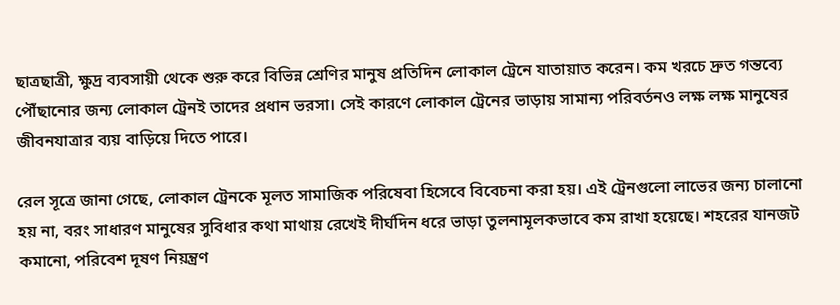ছাত্রছাত্রী, ক্ষুদ্র ব্যবসায়ী থেকে শুরু করে বিভিন্ন শ্রেণির মানুষ প্রতিদিন লোকাল ট্রেনে যাতায়াত করেন। কম খরচে দ্রুত গন্তব্যে পৌঁছানোর জন্য লোকাল ট্রেনই তাদের প্রধান ভরসা। সেই কারণে লোকাল ট্রেনের ভাড়ায় সামান্য পরিবর্তনও লক্ষ লক্ষ মানুষের জীবনযাত্রার ব্যয় বাড়িয়ে দিতে পারে।

রেল সূত্রে জানা গেছে, লোকাল ট্রেনকে মূলত সামাজিক পরিষেবা হিসেবে বিবেচনা করা হয়। এই ট্রেনগুলো লাভের জন্য চালানো হয় না, বরং সাধারণ মানুষের সুবিধার কথা মাথায় রেখেই দীর্ঘদিন ধরে ভাড়া তুলনামূলকভাবে কম রাখা হয়েছে। শহরের যানজট কমানো, পরিবেশ দূষণ নিয়ন্ত্রণ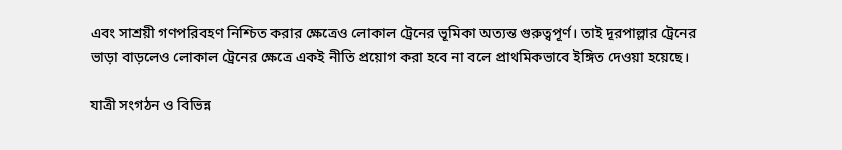এবং সাশ্রয়ী গণপরিবহণ নিশ্চিত করার ক্ষেত্রেও লোকাল ট্রেনের ভূমিকা অত্যন্ত গুরুত্বপূর্ণ। তাই দূরপাল্লার ট্রেনের ভাড়া বাড়লেও লোকাল ট্রেনের ক্ষেত্রে একই নীতি প্রয়োগ করা হবে না বলে প্রাথমিকভাবে ইঙ্গিত দেওয়া হয়েছে।

যাত্রী সংগঠন ও বিভিন্ন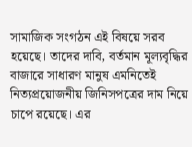সামাজিক সংগঠন এই বিষয়ে সরব হয়েছে। তাদের দাবি, বর্তমান মূল্যবৃদ্ধির বাজারে সাধারণ মানুষ এমনিতেই নিত্যপ্রয়োজনীয় জিনিসপত্রের দাম নিয়ে চাপে রয়েছে। এর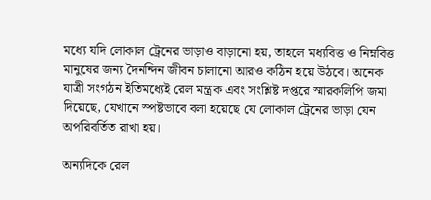মধ্যে যদি লোকাল ট্রেনের ভাড়াও বাড়ানো হয়, তাহলে মধ্যবিত্ত ও নিম্নবিত্ত মানুষের জন্য দৈনন্দিন জীবন চালানো আরও কঠিন হয়ে উঠবে। অনেক যাত্রী সংগঠন ইতিমধ্যেই রেল মন্ত্রক এবং সংশ্লিষ্ট দপ্তরে স্মারকলিপি জমা দিয়েছে, যেখানে স্পষ্টভাবে বলা হয়েছে যে লোকাল ট্রেনের ভাড়া যেন অপরিবর্তিত রাখা হয়।

অন্যদিকে রেল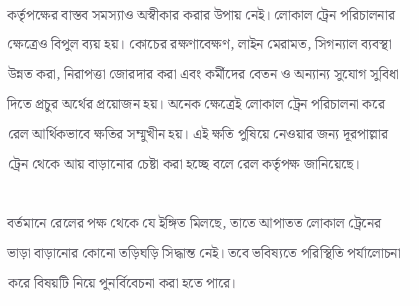কর্তৃপক্ষের বাস্তব সমস্যাও অস্বীকার করার উপায় নেই। লোকাল ট্রেন পরিচালনার ক্ষেত্রেও বিপুল ব্যয় হয়। কোচের রক্ষণাবেক্ষণ, লাইন মেরামত, সিগন্যাল ব্যবস্থা উন্নত করা, নিরাপত্তা জোরদার করা এবং কর্মীদের বেতন ও অন্যান্য সুযোগ সুবিধা দিতে প্রচুর অর্থের প্রয়োজন হয়। অনেক ক্ষেত্রেই লোকাল ট্রেন পরিচালনা করে রেল আর্থিকভাবে ক্ষতির সম্মুখীন হয়। এই ক্ষতি পুষিয়ে নেওয়ার জন্য দূরপাল্লার ট্রেন থেকে আয় বাড়ানোর চেষ্টা করা হচ্ছে বলে রেল কর্তৃপক্ষ জানিয়েছে।

বর্তমানে রেলের পক্ষ থেকে যে ইঙ্গিত মিলছে, তাতে আপাতত লোকাল ট্রেনের ভাড়া বাড়ানোর কোনো তড়িঘড়ি সিদ্ধান্ত নেই। তবে ভবিষ্যতে পরিস্থিতি পর্যালোচনা করে বিষয়টি নিয়ে পুনর্বিবেচনা করা হতে পারে।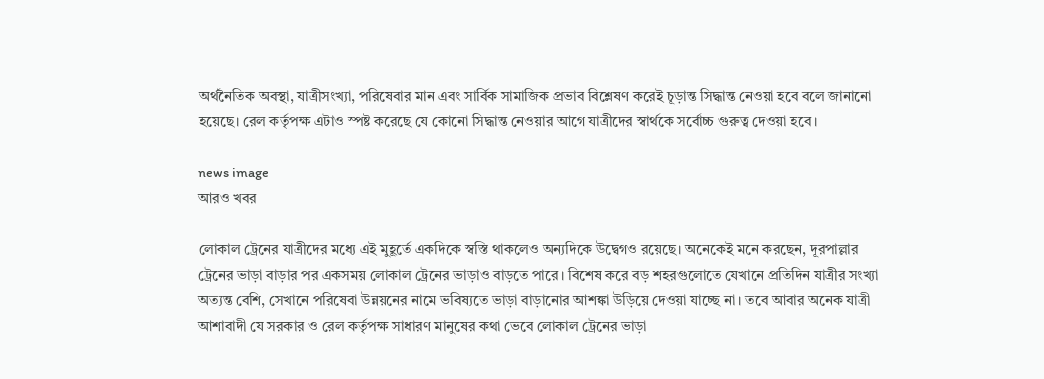অর্থনৈতিক অবস্থা, যাত্রীসংখ্যা, পরিষেবার মান এবং সার্বিক সামাজিক প্রভাব বিশ্লেষণ করেই চূড়ান্ত সিদ্ধান্ত নেওয়া হবে বলে জানানো হয়েছে। রেল কর্তৃপক্ষ এটাও স্পষ্ট করেছে যে কোনো সিদ্ধান্ত নেওয়ার আগে যাত্রীদের স্বার্থকে সর্বোচ্চ গুরুত্ব দেওয়া হবে।

news image
আরও খবর

লোকাল ট্রেনের যাত্রীদের মধ্যে এই মুহূর্তে একদিকে স্বস্তি থাকলেও অন্যদিকে উদ্বেগও রয়েছে। অনেকেই মনে করছেন, দূরপাল্লার ট্রেনের ভাড়া বাড়ার পর একসময় লোকাল ট্রেনের ভাড়াও বাড়তে পারে। বিশেষ করে বড় শহরগুলোতে যেখানে প্রতিদিন যাত্রীর সংখ্যা অত্যন্ত বেশি, সেখানে পরিষেবা উন্নয়নের নামে ভবিষ্যতে ভাড়া বাড়ানোর আশঙ্কা উড়িয়ে দেওয়া যাচ্ছে না। তবে আবার অনেক যাত্রী আশাবাদী যে সরকার ও রেল কর্তৃপক্ষ সাধারণ মানুষের কথা ভেবে লোকাল ট্রেনের ভাড়া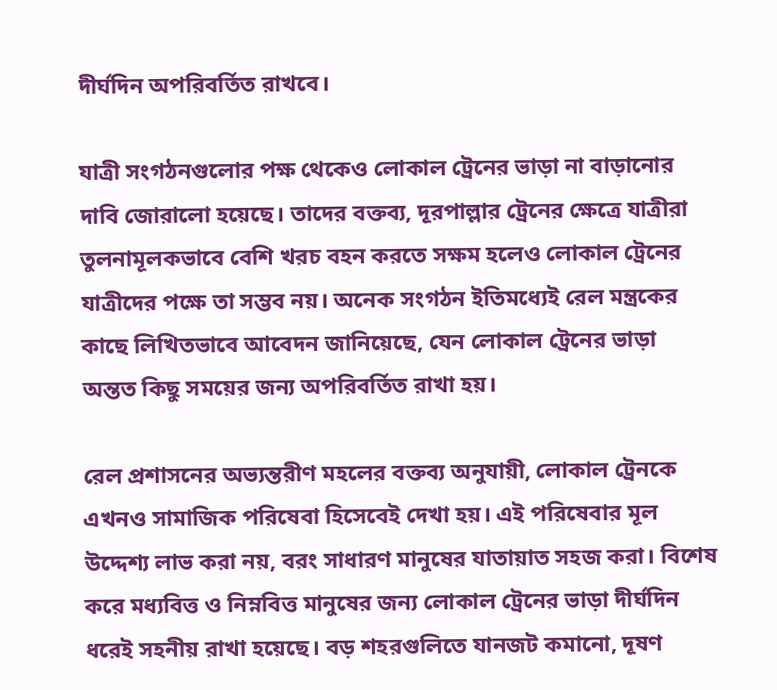দীর্ঘদিন অপরিবর্তিত রাখবে।

যাত্রী সংগঠনগুলোর পক্ষ থেকেও লোকাল ট্রেনের ভাড়া না বাড়ানোর দাবি জোরালো হয়েছে। তাদের বক্তব্য, দূরপাল্লার ট্রেনের ক্ষেত্রে যাত্রীরা তুলনামূলকভাবে বেশি খরচ বহন করতে সক্ষম হলেও লোকাল ট্রেনের যাত্রীদের পক্ষে তা সম্ভব নয়। অনেক সংগঠন ইতিমধ্যেই রেল মন্ত্রকের কাছে লিখিতভাবে আবেদন জানিয়েছে, যেন লোকাল ট্রেনের ভাড়া অন্তত কিছু সময়ের জন্য অপরিবর্তিত রাখা হয়।

রেল প্রশাসনের অভ্যন্তরীণ মহলের বক্তব্য অনুযায়ী, লোকাল ট্রেনকে এখনও সামাজিক পরিষেবা হিসেবেই দেখা হয়। এই পরিষেবার মূল উদ্দেশ্য লাভ করা নয়, বরং সাধারণ মানুষের যাতায়াত সহজ করা। বিশেষ করে মধ্যবিত্ত ও নিম্নবিত্ত মানুষের জন্য লোকাল ট্রেনের ভাড়া দীর্ঘদিন ধরেই সহনীয় রাখা হয়েছে। বড় শহরগুলিতে যানজট কমানো, দূষণ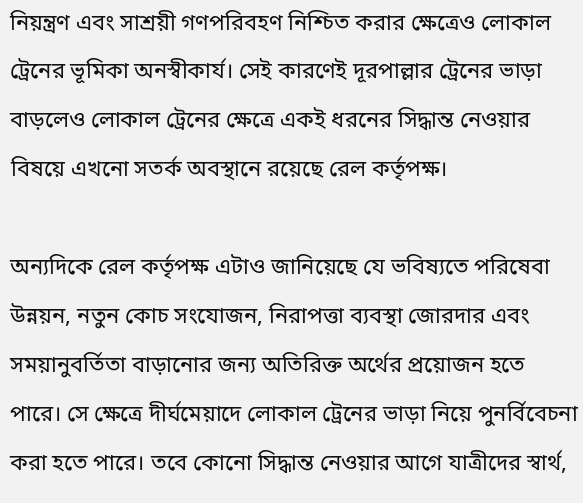নিয়ন্ত্রণ এবং সাশ্রয়ী গণপরিবহণ নিশ্চিত করার ক্ষেত্রেও লোকাল ট্রেনের ভূমিকা অনস্বীকার্য। সেই কারণেই দূরপাল্লার ট্রেনের ভাড়া বাড়লেও লোকাল ট্রেনের ক্ষেত্রে একই ধরনের সিদ্ধান্ত নেওয়ার বিষয়ে এখনো সতর্ক অবস্থানে রয়েছে রেল কর্তৃপক্ষ।

অন্যদিকে রেল কর্তৃপক্ষ এটাও জানিয়েছে যে ভবিষ্যতে পরিষেবা উন্নয়ন, নতুন কোচ সংযোজন, নিরাপত্তা ব্যবস্থা জোরদার এবং সময়ানুবর্তিতা বাড়ানোর জন্য অতিরিক্ত অর্থের প্রয়োজন হতে পারে। সে ক্ষেত্রে দীর্ঘমেয়াদে লোকাল ট্রেনের ভাড়া নিয়ে পুনর্বিবেচনা করা হতে পারে। তবে কোনো সিদ্ধান্ত নেওয়ার আগে যাত্রীদের স্বার্থ,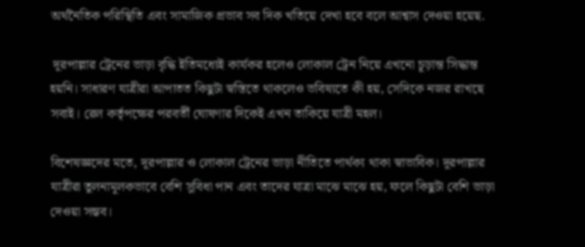অর্থনৈতিক পরিস্থিতি এবং সামাজিক প্রভাব সব দিক খতিয়ে দেখা হবে বলে আশ্বাস দেওয়া হয়েছ.

 দূরপাল্লার ট্রেনের ভাড়া বৃদ্ধি ইতিমধ্যেই কার্যকর হলেও লোকাল ট্রেন নিয়ে এখনো চূড়ান্ত সিদ্ধান্ত হয়নি। সাধারণ যাত্রীরা আপাতত কিছুটা স্বস্তিতে থাকলেও ভবিষ্যতে কী হয়, সেদিকে নজর রাখছে সবাই। রেল কর্তৃপক্ষের পরবর্তী ঘোষণার দিকেই এখন তাকিয়ে যাত্রী মহল।

বিশেষজ্ঞদের মতে, দূরপাল্লার ও লোকাল ট্রেনের ভাড়া নীতিতে পার্থক্য থাকা স্বাভাবিক। দূরপাল্লার যাত্রীরা তুলনামূলকভাবে বেশি সুবিধা পান এবং তাদের যাত্রা মাঝে মাঝে হয়, ফলে কিছুটা বেশি ভাড়া দেওয়া সম্ভব।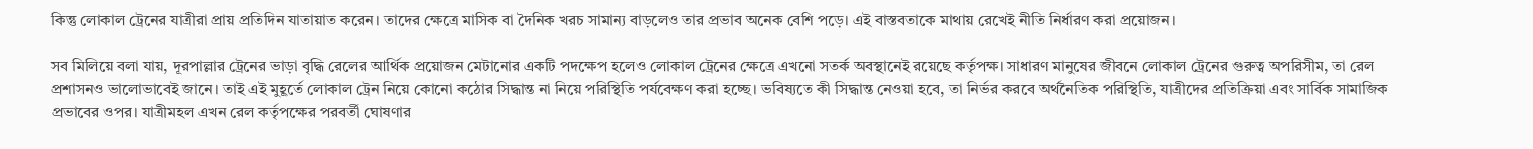কিন্তু লোকাল ট্রেনের যাত্রীরা প্রায় প্রতিদিন যাতায়াত করেন। তাদের ক্ষেত্রে মাসিক বা দৈনিক খরচ সামান্য বাড়লেও তার প্রভাব অনেক বেশি পড়ে। এই বাস্তবতাকে মাথায় রেখেই নীতি নির্ধারণ করা প্রয়োজন।

সব মিলিয়ে বলা যায়, দূরপাল্লার ট্রেনের ভাড়া বৃদ্ধি রেলের আর্থিক প্রয়োজন মেটানোর একটি পদক্ষেপ হলেও লোকাল ট্রেনের ক্ষেত্রে এখনো সতর্ক অবস্থানেই রয়েছে কর্তৃপক্ষ। সাধারণ মানুষের জীবনে লোকাল ট্রেনের গুরুত্ব অপরিসীম, তা রেল প্রশাসনও ভালোভাবেই জানে। তাই এই মুহূর্তে লোকাল ট্রেন নিয়ে কোনো কঠোর সিদ্ধান্ত না নিয়ে পরিস্থিতি পর্যবেক্ষণ করা হচ্ছে। ভবিষ্যতে কী সিদ্ধান্ত নেওয়া হবে, তা নির্ভর করবে অর্থনৈতিক পরিস্থিতি, যাত্রীদের প্রতিক্রিয়া এবং সার্বিক সামাজিক প্রভাবের ওপর। যাত্রীমহল এখন রেল কর্তৃপক্ষের পরবর্তী ঘোষণার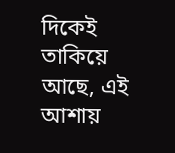দিকেই তাকিয়ে আছে, এই আশায়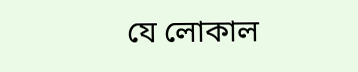যে লোকাল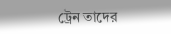ট্রেন তাদের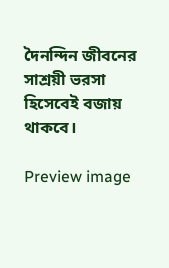দৈনন্দিন জীবনের সাশ্রয়ী ভরসা হিসেবেই বজায় থাকবে।

Preview image